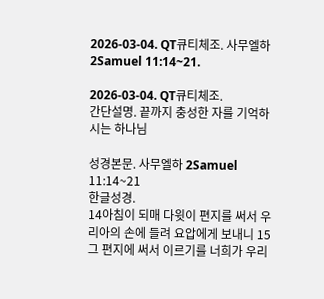2026-03-04. QT큐티체조. 사무엘하 2Samuel 11:14~21.

2026-03-04. QT큐티체조.
간단설명. 끝까지 충성한 자를 기억하시는 하나님

성경본문. 사무엘하 2Samuel 11:14~21
한글성경.
14아침이 되매 다윗이 편지를 써서 우리아의 손에 들려 요압에게 보내니 15그 편지에 써서 이르기를 너희가 우리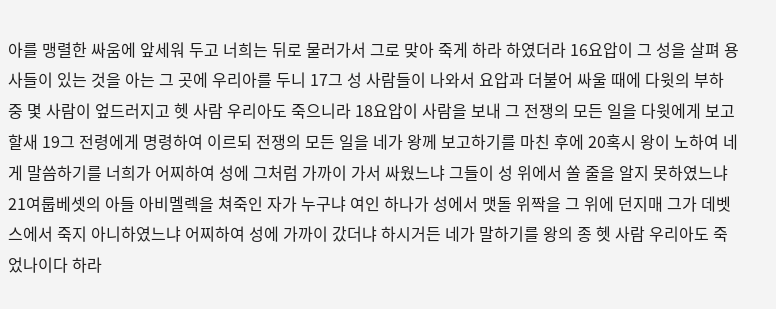아를 맹렬한 싸움에 앞세워 두고 너희는 뒤로 물러가서 그로 맞아 죽게 하라 하였더라 16요압이 그 성을 살펴 용사들이 있는 것을 아는 그 곳에 우리아를 두니 17그 성 사람들이 나와서 요압과 더불어 싸울 때에 다윗의 부하 중 몇 사람이 엎드러지고 헷 사람 우리아도 죽으니라 18요압이 사람을 보내 그 전쟁의 모든 일을 다윗에게 보고할새 19그 전령에게 명령하여 이르되 전쟁의 모든 일을 네가 왕께 보고하기를 마친 후에 20혹시 왕이 노하여 네게 말씀하기를 너희가 어찌하여 성에 그처럼 가까이 가서 싸웠느냐 그들이 성 위에서 쏠 줄을 알지 못하였느냐 21여룹베셋의 아들 아비멜렉을 쳐죽인 자가 누구냐 여인 하나가 성에서 맷돌 위짝을 그 위에 던지매 그가 데벳스에서 죽지 아니하였느냐 어찌하여 성에 가까이 갔더냐 하시거든 네가 말하기를 왕의 종 헷 사람 우리아도 죽었나이다 하라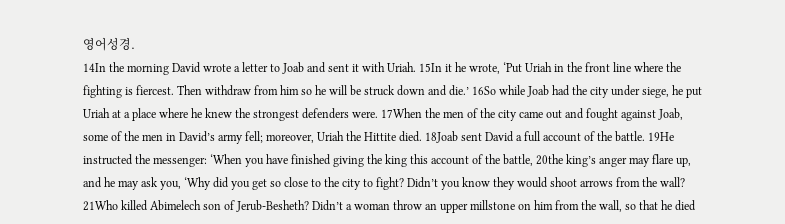영어성경.
14In the morning David wrote a letter to Joab and sent it with Uriah. 15In it he wrote, ‘Put Uriah in the front line where the fighting is fiercest. Then withdraw from him so he will be struck down and die.’ 16So while Joab had the city under siege, he put Uriah at a place where he knew the strongest defenders were. 17When the men of the city came out and fought against Joab, some of the men in David’s army fell; moreover, Uriah the Hittite died. 18Joab sent David a full account of the battle. 19He instructed the messenger: ‘When you have finished giving the king this account of the battle, 20the king’s anger may flare up, and he may ask you, ‘Why did you get so close to the city to fight? Didn’t you know they would shoot arrows from the wall? 21Who killed Abimelech son of Jerub-Besheth? Didn’t a woman throw an upper millstone on him from the wall, so that he died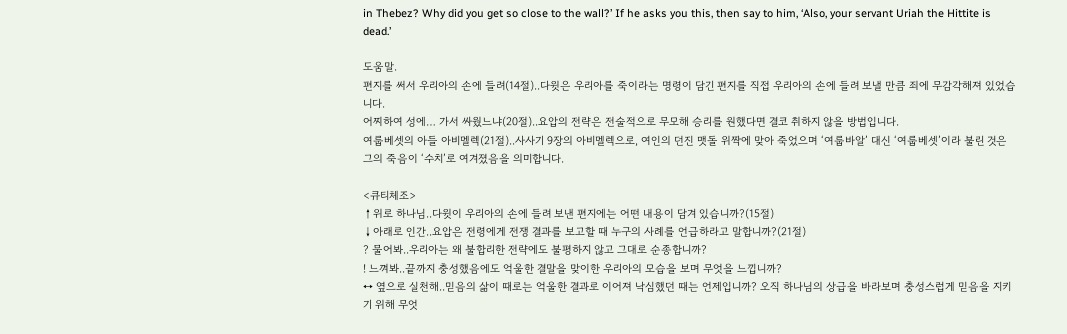in Thebez? Why did you get so close to the wall?’ If he asks you this, then say to him, ‘Also, your servant Uriah the Hittite is dead.’

도움말.
편지를 써서 우리아의 손에 들려(14절)..다윗은 우리아를 죽이라는 명령이 담긴 편지를 직접 우리아의 손에 들려 보낼 만큼 죄에 무감각해져 있었습니다.
어찌하여 성에… 가서 싸웠느냐(20절)..요압의 전략은 전술적으로 무모해 승리를 원했다면 결코 취하지 않을 방법입니다.
여룹베셋의 아들 아비멜렉(21절)..사사기 9장의 아비멜렉으로, 여인의 던진 맷돌 위짝에 맞아 죽었으며 ‘여룹바알’ 대신 ‘여룹베셋’이라 불린 것은 그의 죽음이 ‘수치’로 여겨졌음을 의미합니다.

<큐티체조>
↑위로 하나님..다윗이 우리아의 손에 들려 보낸 편지에는 어떤 내용이 담겨 있습니까?(15절)
↓아래로 인간..요압은 전령에게 전쟁 결과를 보고할 때 누구의 사례를 언급하라고 말합니까?(21절)
? 물어봐..우리아는 왜 불합리한 전략에도 불평하지 않고 그대로 순종합니까?
! 느껴봐..끝까지 충성했음에도 억울한 결말을 맞이한 우리아의 모습을 보며 무엇을 느낍니까?
↔ 옆으로 실천해..믿음의 삶이 때로는 억울한 결과로 이어져 낙심했던 때는 언제입니까? 오직 하나님의 상급을 바라보며 충성스럽게 믿음을 지키기 위해 무엇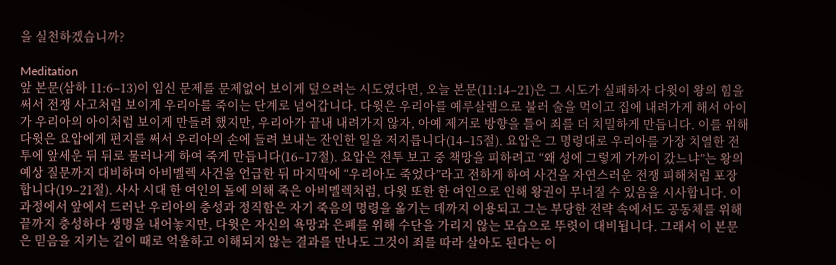을 실천하겠습니까?

Meditation
앞 본문(삼하 11:6–13)이 임신 문제를 문제없어 보이게 덮으려는 시도였다면, 오늘 본문(11:14–21)은 그 시도가 실패하자 다윗이 왕의 힘을 써서 전쟁 사고처럼 보이게 우리아를 죽이는 단계로 넘어갑니다. 다윗은 우리아를 예루살렘으로 불러 술을 먹이고 집에 내려가게 해서 아이가 우리아의 아이처럼 보이게 만들려 했지만, 우리아가 끝내 내려가지 않자, 아예 제거로 방향을 틀어 죄를 더 치밀하게 만듭니다. 이를 위해 다윗은 요압에게 편지를 써서 우리아의 손에 들려 보내는 잔인한 일을 저지릅니다(14–15절). 요압은 그 명령대로 우리아를 가장 치열한 전투에 앞세운 뒤 뒤로 물러나게 하여 죽게 만듭니다(16–17절). 요압은 전투 보고 중 책망을 피하려고 “왜 성에 그렇게 가까이 갔느냐”는 왕의 예상 질문까지 대비하며 아비멜렉 사건을 언급한 뒤 마지막에 “우리아도 죽었다”라고 전하게 하여 사건을 자연스러운 전쟁 피해처럼 포장합니다(19–21절). 사사 시대 한 여인의 돌에 의해 죽은 아비멜렉처럼, 다윗 또한 한 여인으로 인해 왕권이 무너질 수 있음을 시사합니다. 이 과정에서 앞에서 드러난 우리아의 충성과 정직함은 자기 죽음의 명령을 옮기는 데까지 이용되고 그는 부당한 전략 속에서도 공동체를 위해 끝까지 충성하다 생명을 내어놓지만, 다윗은 자신의 욕망과 은폐를 위해 수단을 가리지 않는 모습으로 뚜렷이 대비됩니다. 그래서 이 본문은 믿음을 지키는 길이 때로 억울하고 이해되지 않는 결과를 만나도 그것이 죄를 따라 살아도 된다는 이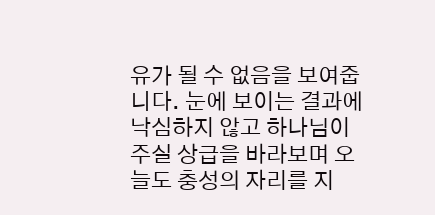유가 될 수 없음을 보여줍니다. 눈에 보이는 결과에 낙심하지 않고 하나님이 주실 상급을 바라보며 오늘도 충성의 자리를 지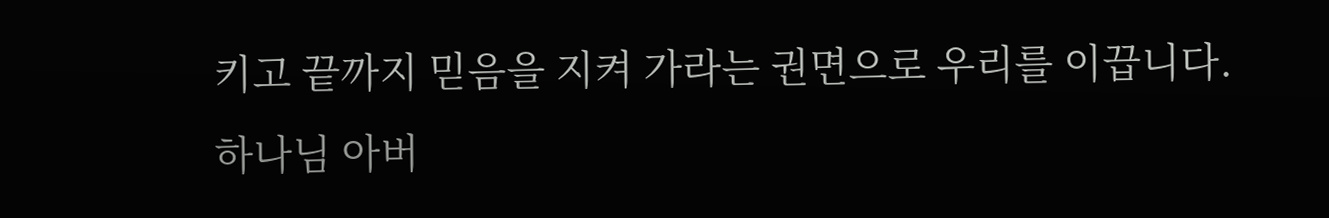키고 끝까지 믿음을 지켜 가라는 권면으로 우리를 이끕니다. 하나님 아버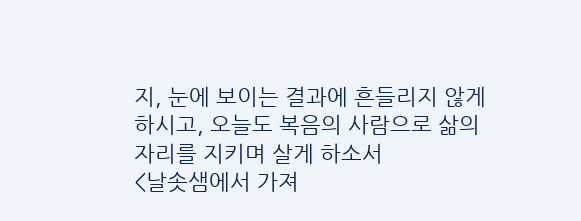지, 눈에 보이는 결과에 흔들리지 않게 하시고, 오늘도 복음의 사람으로 삶의 자리를 지키며 살게 하소서
<날솟샘에서 가져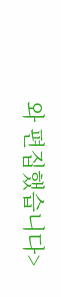와 편집했습니다>